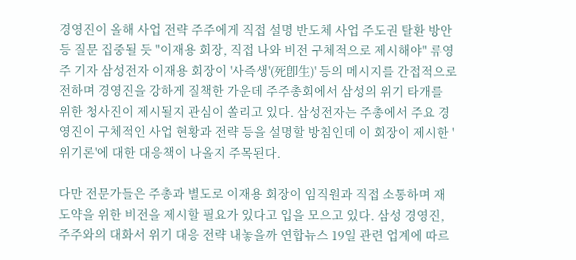경영진이 올해 사업 전략 주주에게 직접 설명 반도체 사업 주도권 탈환 방안 등 질문 집중될 듯 "이재용 회장, 직접 나와 비전 구체적으로 제시해야" 류영주 기자 삼성전자 이재용 회장이 '사즉생'(死卽生)' 등의 메시지를 간접적으로 전하며 경영진을 강하게 질책한 가운데 주주총회에서 삼성의 위기 타개를 위한 청사진이 제시될지 관심이 쏠리고 있다. 삼성전자는 주총에서 주요 경영진이 구체적인 사업 현황과 전략 등을 설명할 방침인데 이 회장이 제시한 '위기론'에 대한 대응책이 나올지 주목된다.

다만 전문가들은 주총과 별도로 이재용 회장이 임직원과 직접 소통하며 재도약을 위한 비전을 제시할 필요가 있다고 입을 모으고 있다. 삼성 경영진, 주주와의 대화서 위기 대응 전략 내놓을까 연합뉴스 19일 관련 업계에 따르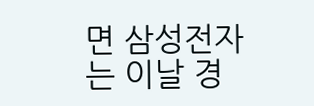면 삼성전자는 이날 경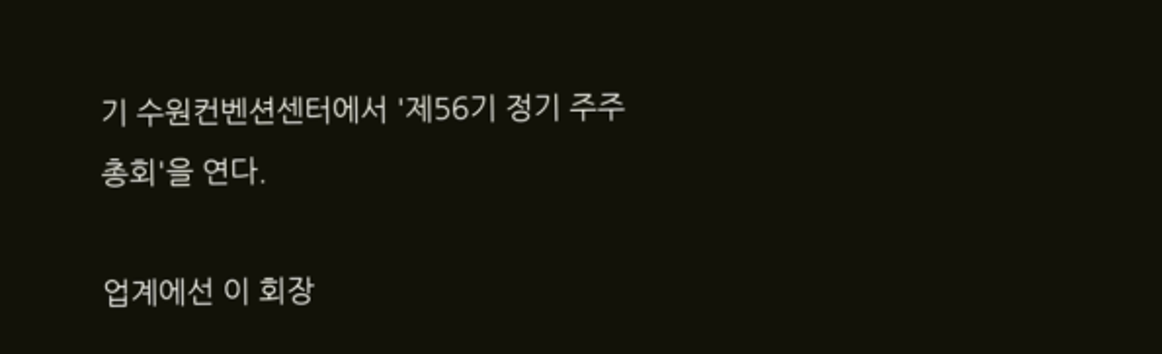기 수원컨벤션센터에서 '제56기 정기 주주총회'을 연다.

업계에선 이 회장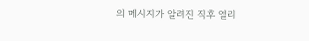의 메시지가 알려진 직후 열리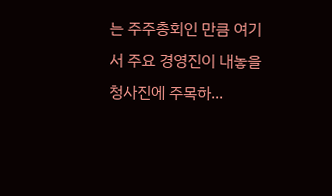는 주주총회인 만큼 여기서 주요 경영진이 내놓을 청사진에 주목하...